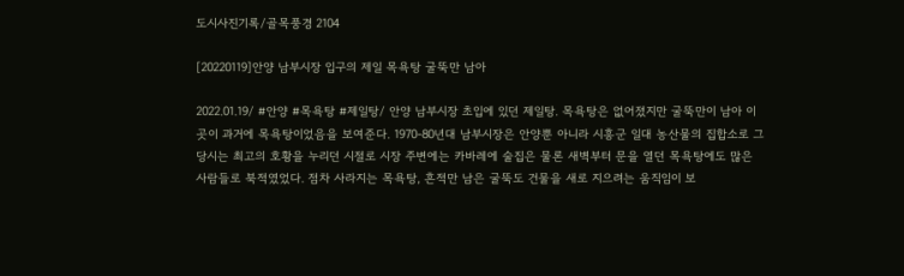도시사진기록/골목풍경 2104

[20220119]안양 남부시장 입구의 제일 목욕탕 굴뚝만 남아

2022.01.19/ #안양 #목욕탕 #제일탕/ 안양 남부시장 초입에 있던 제일탕. 목욕탕은 없어졌지만 굴뚝만이 남아 이곳이 과거에 목욕탕이었음을 보여준다. 1970-80년대 남부시장은 안양뿐 아니라 시흥군 일대 농산물의 집합소로 그 당시는 최고의 호황을 누리던 시절로 시장 주변에는 카바레에 술집은 물론 새벽부터 문을 열던 목욕탕에도 많은 사람들로 북적였었다. 점차 사라지는 목욕탕, 흔적만 남은 굴뚝도 건물을 새로 지으려는 움직임이 보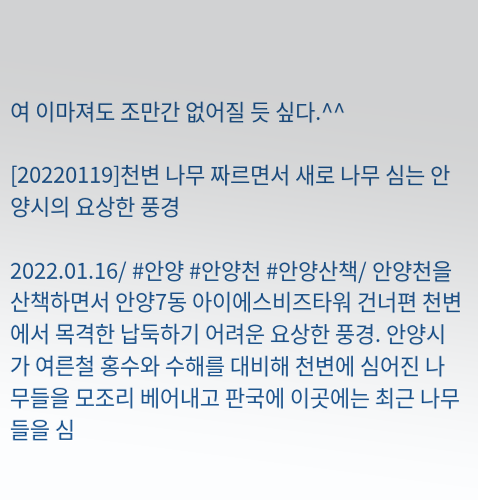여 이마져도 조만간 없어질 듯 싶다.^^

[20220119]천변 나무 짜르면서 새로 나무 심는 안양시의 요상한 풍경

2022.01.16/ #안양 #안양천 #안양산책/ 안양천을 산책하면서 안양7동 아이에스비즈타워 건너편 천변에서 목격한 납둑하기 어려운 요상한 풍경. 안양시가 여른철 홍수와 수해를 대비해 천변에 심어진 나무들을 모조리 베어내고 판국에 이곳에는 최근 나무들을 심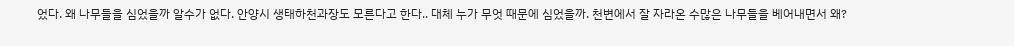었다. 왜 나무들을 심었을까 알수가 없다. 안양시 생태하천과장도 모른다고 한다.. 대체 누가 무엇 때문에 심었을까. 천변에서 잘 자라온 수많은 나무들을 베어내면서 왜?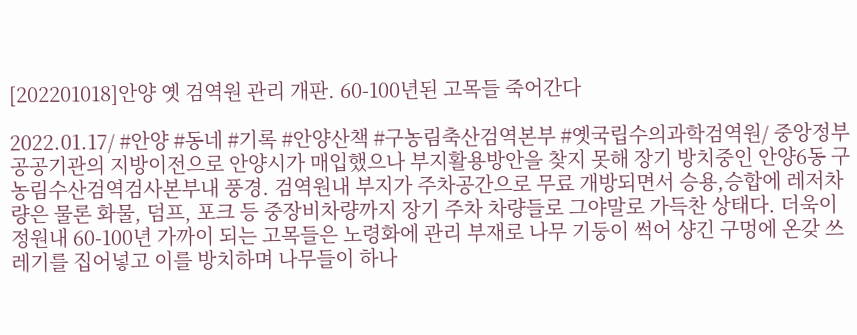[202201018]안양 옛 검역원 관리 개판. 60-100년된 고목들 죽어간다

2022.01.17/ #안양 #동네 #기록 #안양산책 #구농림축산검역본부 #옛국립수의과학검역원/ 중앙정부 공공기관의 지방이전으로 안양시가 매입했으나 부지활용방안을 찾지 못해 장기 방치중인 안양6동 구 농림수산검역검사본부내 풍경. 검역원내 부지가 주차공간으로 무료 개방되면서 승용,승합에 레저차량은 물론 화물, 덤프, 포크 등 중장비차량까지 장기 주차 차량들로 그야말로 가득찬 상태다. 더욱이 정원내 60-100년 가까이 되는 고목들은 노령화에 관리 부재로 나무 기둥이 썩어 샹긴 구멍에 온갖 쓰레기를 집어넣고 이를 방치하며 나무들이 하나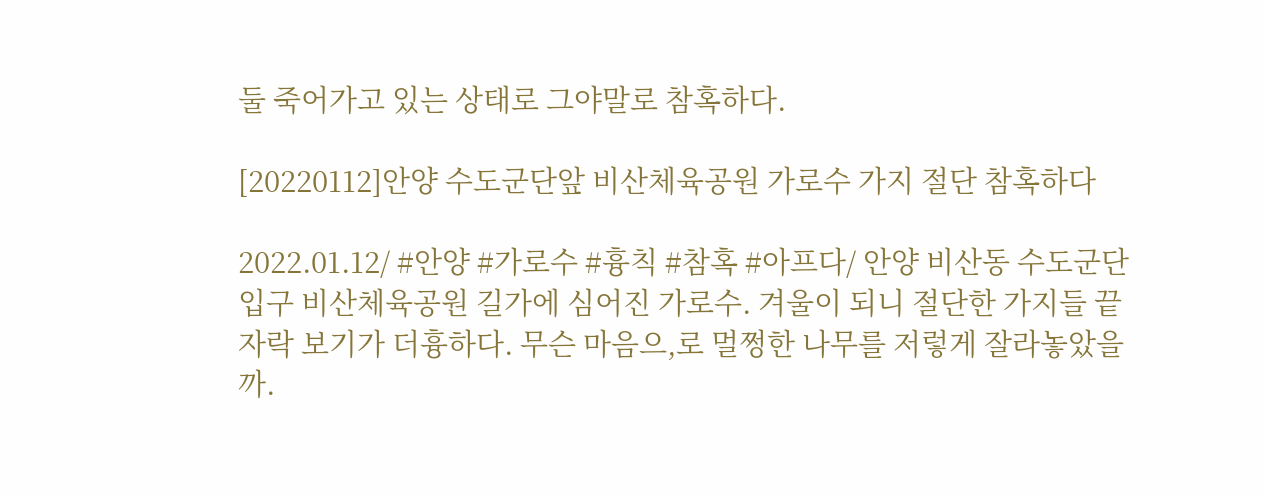둘 죽어가고 있는 상태로 그야말로 참혹하다.

[20220112]안양 수도군단앞 비산체육공원 가로수 가지 절단 참혹하다

2022.01.12/ #안양 #가로수 #흉칙 #참혹 #아프다/ 안양 비산동 수도군단 입구 비산체육공원 길가에 심어진 가로수. 겨울이 되니 절단한 가지들 끝자락 보기가 더흉하다. 무슨 마음으,로 멀쩡한 나무를 저렇게 잘라놓았을까.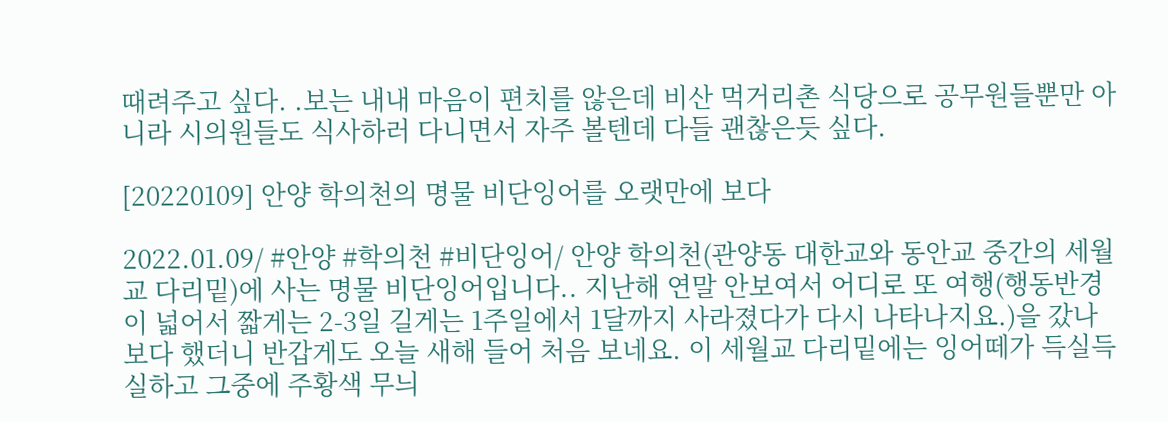때려주고 싶다. .보는 내내 마음이 편치를 않은데 비산 먹거리촌 식당으로 공무원들뿐만 아니라 시의원들도 식사하러 다니면서 자주 볼텐데 다들 괜찮은듯 싶다.

[20220109] 안양 학의천의 명물 비단잉어를 오랫만에 보다

2022.01.09/ #안양 #학의천 #비단잉어/ 안양 학의천(관양동 대한교와 동안교 중간의 세월교 다리밑)에 사는 명물 비단잉어입니다.. 지난해 연말 안보여서 어디로 또 여행(행동반경이 넓어서 짧게는 2-3일 길게는 1주일에서 1달까지 사라졌다가 다시 나타나지요.)을 갔나 보다 했더니 반갑게도 오늘 새해 들어 처음 보네요. 이 세월교 다리밑에는 잉어떼가 득실득실하고 그중에 주황색 무늬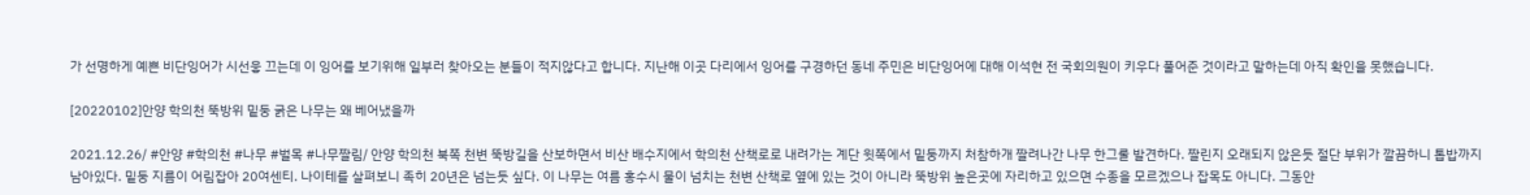가 선명하게 예쁜 비단잉어가 시선읗 끄는데 이 잉어를 보기위해 일부러 찾아오는 분들이 적지않다고 합니다. 지난해 이곳 다리에서 잉어를 구경하던 동네 주민은 비단잉어에 대해 이석현 전 국회의원이 키우다 풀어준 것이라고 말하는데 아직 확인을 못했습니다.

[20220102]안양 학의천 뚝방위 밑둥 굵은 나무는 왜 베어냈을까

2021.12.26/ #안양 #학의천 #나무 #벌목 #나무짤림/ 안양 학의천 북쪽 천변 뚝방길을 산보하면서 비산 배수지에서 학의천 산책로로 내려가는 계단 윗쪽에서 밑둥까지 처참하개 짤려나간 나무 한그룰 발견하다. 짤린지 오래되지 않은듯 절단 부위가 깔끔하니 톱밥까지 남아있다. 밑둥 지름이 어림잡아 20여센티. 나이테를 살펴보니 족히 20년은 넘는듯 싶다. 이 나무는 여름 홍수시 물이 넘치는 천변 산책로 옆에 있는 것이 아니라 뚝방위 높은곳에 자리하고 있으면 수종을 모르겠으나 잡목도 아니다. 그동안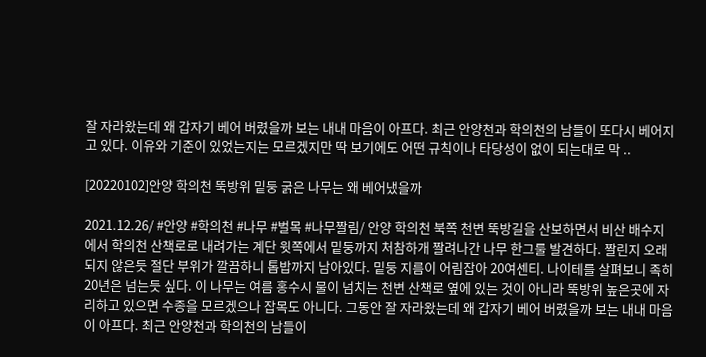잘 자라왔는데 왜 갑자기 베어 버렸을까 보는 내내 마음이 아프다. 최근 안양천과 학의천의 남들이 또다시 베어지고 있다. 이유와 기준이 있었는지는 모르겠지만 딱 보기에도 어떤 규칙이나 타당성이 없이 되는대로 막 ..

[20220102]안양 학의천 뚝방위 밑둥 굵은 나무는 왜 베어냈을까

2021.12.26/ #안양 #학의천 #나무 #벌목 #나무짤림/ 안양 학의천 북쪽 천변 뚝방길을 산보하면서 비산 배수지에서 학의천 산책로로 내려가는 계단 윗쪽에서 밑둥까지 처참하개 짤려나간 나무 한그룰 발견하다. 짤린지 오래되지 않은듯 절단 부위가 깔끔하니 톱밥까지 남아있다. 밑둥 지름이 어림잡아 20여센티. 나이테를 살펴보니 족히 20년은 넘는듯 싶다. 이 나무는 여름 홍수시 물이 넘치는 천변 산책로 옆에 있는 것이 아니라 뚝방위 높은곳에 자리하고 있으면 수종을 모르겠으나 잡목도 아니다. 그동안 잘 자라왔는데 왜 갑자기 베어 버렸을까 보는 내내 마음이 아프다. 최근 안양천과 학의천의 남들이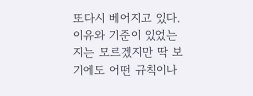또다시 베어지고 있다. 이유와 기준이 있었는지는 모르겠지만 딱 보기에도 어떤 규칙이나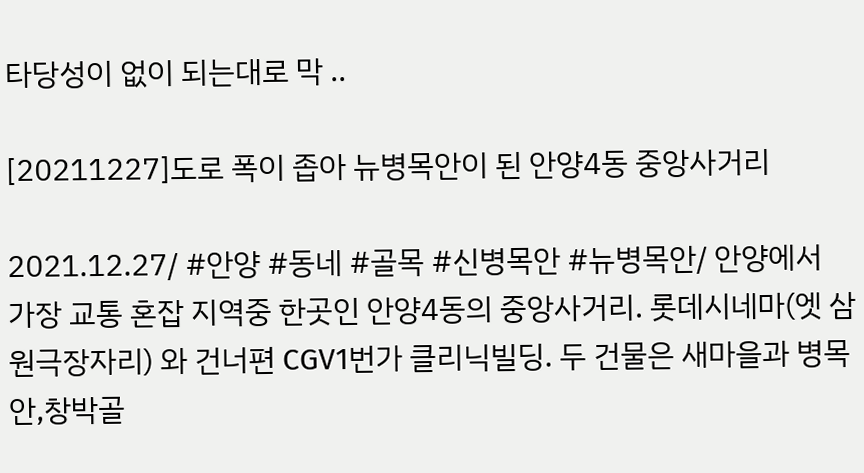타당성이 없이 되는대로 막 ..

[20211227]도로 폭이 좁아 뉴병목안이 된 안양4동 중앙사거리

2021.12.27/ #안양 #동네 #골목 #신병목안 #뉴병목안/ 안양에서 가장 교통 혼잡 지역중 한곳인 안양4동의 중앙사거리. 롯데시네마(엣 삼원극장자리) 와 건너편 CGV1번가 클리닉빌딩. 두 건물은 새마을과 병목안,창박골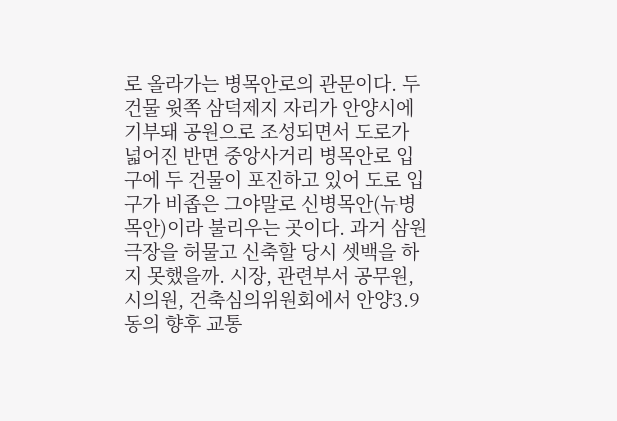로 올라가는 병목안로의 관문이다. 두건물 윗쪽 삼덕제지 자리가 안양시에 기부돼 공원으로 조성되면서 도로가 넓어진 반면 중앙사거리 병목안로 입구에 두 건물이 포진하고 있어 도로 입구가 비좁은 그야말로 신병목안(뉴병목안)이라 불리우는 곳이다. 과거 삼원극장을 허물고 신축할 당시 셋백을 하지 못했을까. 시장, 관련부서 공무원, 시의원, 건축심의위원회에서 안양3.9동의 향후 교통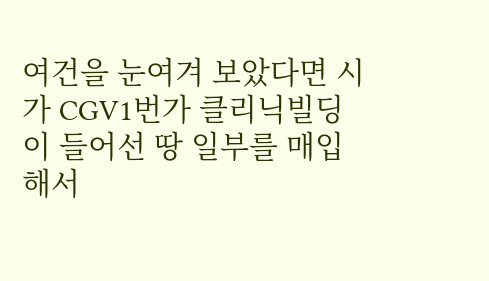여건을 눈여겨 보았다면 시가 CGV1번가 클리닉빌딩이 들어선 땅 일부를 매입해서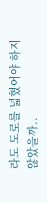라도 도로를 넓혔어야 하지 않았을까..